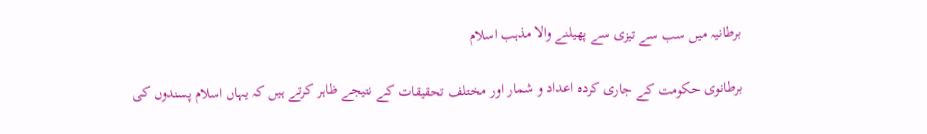برطانیہ میں سب سے تیزی سے پھیلنے والا مذہب اسلام

برطانوی حکومت کے جاری کردہ اعداد و شمار اور مختلف تحقیقات کے نتیجے ظاہر کرتے ہیں کہ یہاں اسلام پسندوں کی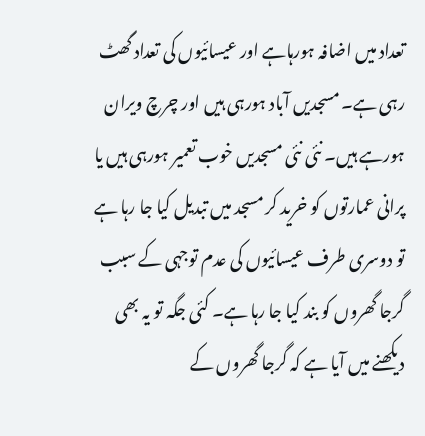تعداد میں اضافہ ہورہاہے اور عیسائیوں کی تعداد گھٹ رہی ہے۔ مسجدیں آباد ہورہی ہیں اور چرچ ویران ہورہے ہیں۔ نئی نئی مسجدیں خوب تعمیر ہورہی ہیں یا پرانی عمارتوں کو خرید کر مسجد میں تبدیل کیا جا رہا ہے تو دوسری طرف عیسائیوں کی عدم توجہی کے سبب گرجا گھروں کو بند کیا جا رہا ہے۔ کئی جگہ تو یہ بھی دیکھنے میں آیا ہے کہ گرجا گھروں کے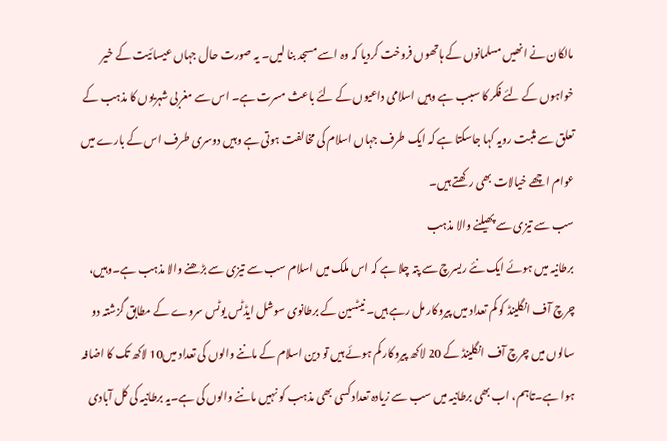مالکان نے انھیں مسلمانوں کے ہاتھوں فروخت کردیا کہ وہ اسے مسجد بنا لیں۔ یہ صورت حال جہاں عیسائیت کے خیر خواہوں کے لئے فکر کا سبب ہے وہیں اسلامی داعیوں کے لئے باعث مسرت ہے۔ اس سے مغربی شہریوں کا مذہب کے تعلق سے مثبت رویہ کہا جاسکتا ہے کہ ایک طرف جہاں اسلام کی مخالفت ہوتی ہے وہیں دوسری طرف اس کے بارے میں عوام اچھے خیالات بھی رکھتے ہیں۔
سب سے تیزی سے پھیلنے والا مذہب
برطانیہ میں ہوئے ایک نئے ریسرچ سے پتہ چلا ہے کہ اس ملک میں اسلام سب سے تیزی سے بڑھنے والا مذہب ہے۔وہیں، چرچ آف انگلینڈ کو کم تعداد میں پیروکار مل رہے ہیں۔ نیٹسین کے برطانوی سوشل ایڈٹس یوٹس سروے کے مطابق گزشتہ دو سالوں میں چرچ آف انگلینڈ کے 20 لاکھ پیروکار کم ہوئے ہیں تو دین اسلام کے ماننے والوں کی تعداد میں10 لاکھ تک کا اضافہ ہوا ہے۔تاہم، اب بھی برطانیہ میں سب سے زیادہ تعداد کسی بھی مذہب کو نہیں ماننے والوں کی ہے۔یہ برطانیہ کی کل آبادی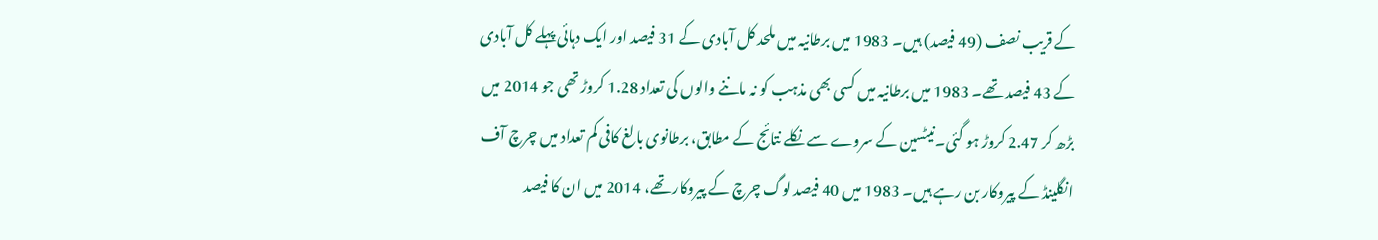کے قریب نصف (49 فیصد) ہیں۔ 1983 میں برطانیہ میں ملحد کل آبادی کے 31 فیصد اور ایک دہائی پہلے کل آبادی کے 43 فیصد تھے۔ 1983 میں برطانیہ میں کسی بھی مذہب کو نہ ماننے والوں کی تعداد 1.28 کروڑ تھی جو 2014 میں بڑھ کر 2.47 کروڑ ہو گئی۔نیٹسین کے سروے سے نکلے نتائج کے مطابق، برطانوی بالغ کافی کم تعداد میں چرچ آف انگلینڈ کے پیروکار بن رہے ہیں۔ 1983 میں 40 فیصد لوگ چرچ کے پیروکار تھے، 2014 میں ان کا فیصد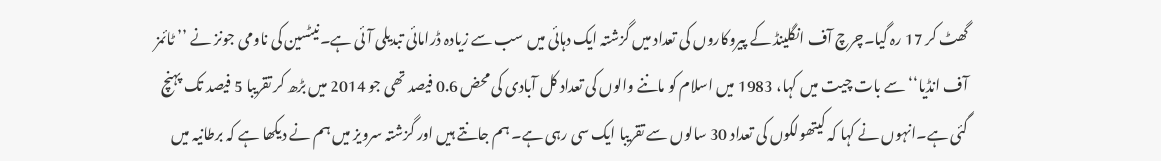گھٹ کر 17 رہ گیا۔چرچ آف انگلینڈ کے پیروکاروں کی تعداد میں گزشتہ ایک دہائی میں سب سے زیادہ ڈرامائی تبدیلی آئی ہے۔نیٹسین کی ناومی جونز نے ’’ ٹائمز آف انڈیا‘‘ سے بات چیت میں کہا، 1983 میں اسلام کو ماننے والوں کی تعداد کل آبادی کی محض 0.6 فیصد تھی جو 2014 میں بڑھ کر تقریبا 5 فیصد تک پہنچ گئی ہے۔انہوں نے کہا کہ کیتھولکوں کی تعداد 30 سالوں سے تقریبا ایک سی رہی ہے۔ ہم جانتے ہیں اور گزشتہ سرویز میں ہم نے دیکھا ہے کہ برطانیہ میں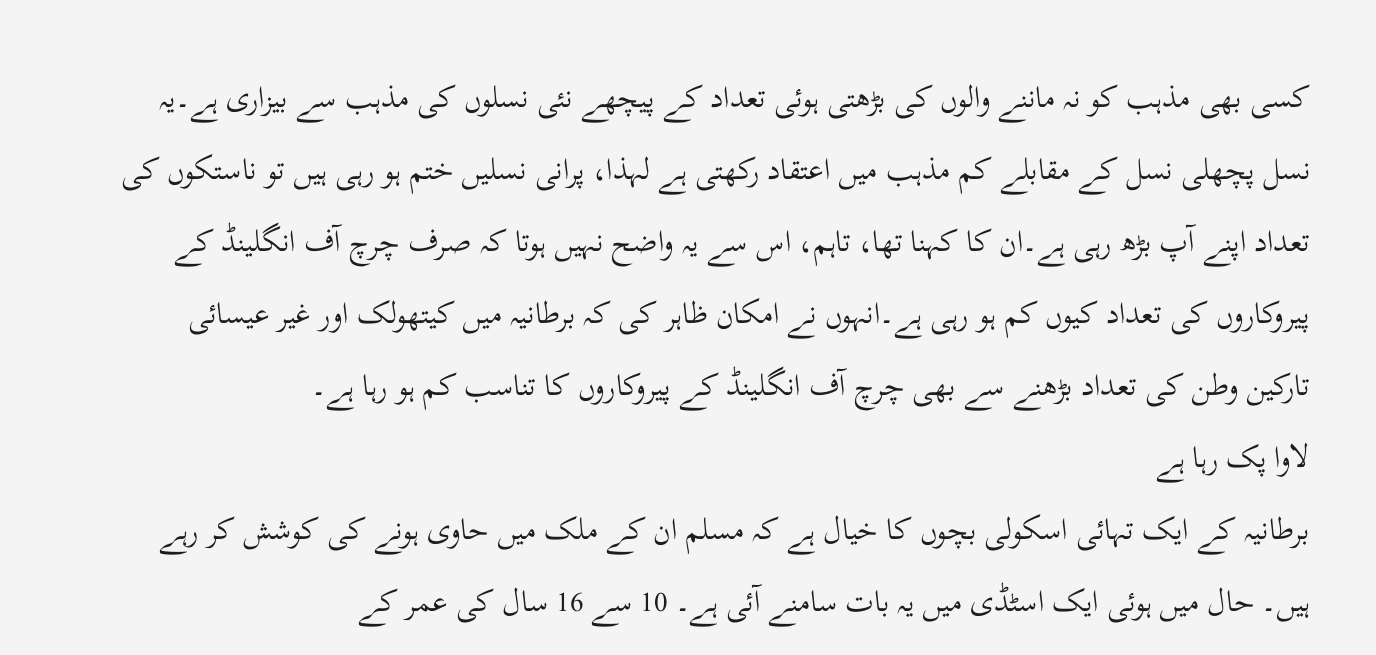کسی بھی مذہب کو نہ ماننے والوں کی بڑھتی ہوئی تعداد کے پیچھے نئی نسلوں کی مذہب سے بیزاری ہے۔یہ نسل پچھلی نسل کے مقابلے کم مذہب میں اعتقاد رکھتی ہے لہذا، پرانی نسلیں ختم ہو رہی ہیں تو ناستکوں کی تعداد اپنے آپ بڑھ رہی ہے۔ان کا کہنا تھا، تاہم، اس سے یہ واضح نہیں ہوتا کہ صرف چرچ آف انگلینڈ کے پیروکاروں کی تعداد کیوں کم ہو رہی ہے۔انہوں نے امکان ظاہر کی کہ برطانیہ میں کیتھولک اور غیر عیسائی تارکین وطن کی تعداد بڑھنے سے بھی چرچ آف انگلینڈ کے پیروکاروں کا تناسب کم ہو رہا ہے۔
لاوا پک رہا ہے
برطانیہ کے ایک تہائی اسکولی بچوں کا خیال ہے کہ مسلم ان کے ملک میں حاوی ہونے کی کوشش کر رہے ہیں۔ حال میں ہوئی ایک اسٹڈی میں یہ بات سامنے آئی ہے۔ 10 سے 16 سال کی عمر کے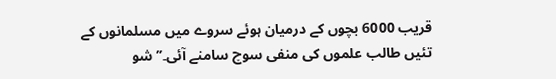قریب 6000 بچوں کے درمیان ہوئے سروے میں مسلمانوں کے تئیں طالب علموں کی منفی سوچ سامنے آئی۔’’شو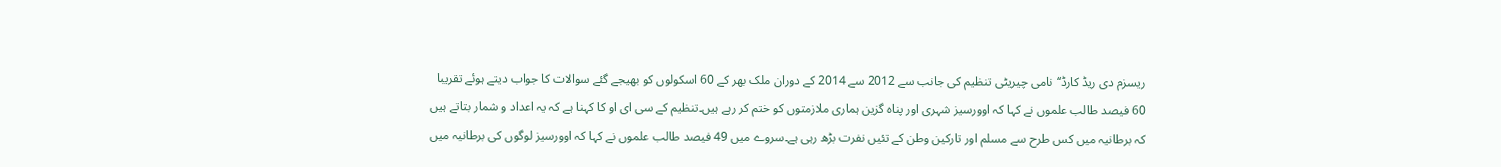ریسزم دی ریڈ کارڈ‘‘نامی چیریٹی تنظیم کی جانب سے 2012 سے 2014 کے دوران ملک بھر کے 60 اسکولوں کو بھیجے گئے سوالات کا جواب دیتے ہوئے تقریبا 60 فیصد طالب علموں نے کہا کہ اوورسیز شہری اور پناہ گزین ہماری ملازمتوں کو ختم کر رہے ہیں۔تنظیم کے سی ای او کا کہنا ہے کہ یہ اعداد و شمار بتاتے ہیں کہ برطانیہ میں کس طرح سے مسلم اور تارکین وطن کے تئیں نفرت بڑھ رہی ہے۔سروے میں 49 فیصد طالب علموں نے کہا کہ اوورسیز لوگوں کی برطانیہ میں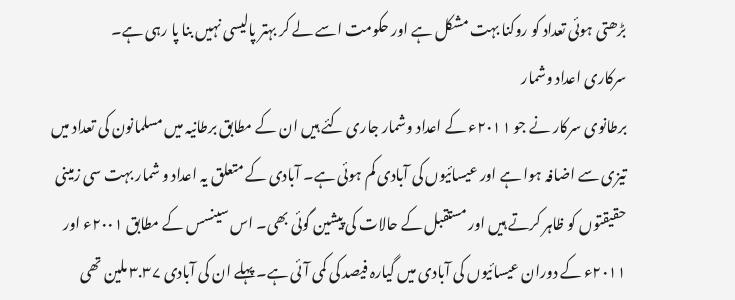بڑھتی ہوئی تعداد کو روکنا بہت مشکل ہے اور حکومت اسے لے کر بہتر پالیسی نہیں بنا پا رہی ہے۔
سرکاری اعداد وشمار
برطانوی سرکار نے جو ۲۰۱۱ء کے اعداد وشمار جاری کئے ہیں ان کے مطابق برطانیہ میں مسلمانون کی تعداد میں تیزی سے اضافہ ہوا ہے اور عیسائیوں کی آبادی کم ہوئی ہے۔ آبادی کے متعلق یہ اعداد و شمار بہت سی زمینی حقیقتوں کو ظاہر کرتے ہیں اور مستقبل کے حالات کی پیشین گوئی بھی۔ اس سینسس کے مطابق ۲۰۰۱ء اور ۲۰۱۱ء کے دوران عیسائیوں کی آبادی میں گیارہ فیصد کی کمی آئی ہے۔ پہلے ان کی آبادی ۳.۳۷ ملین تھی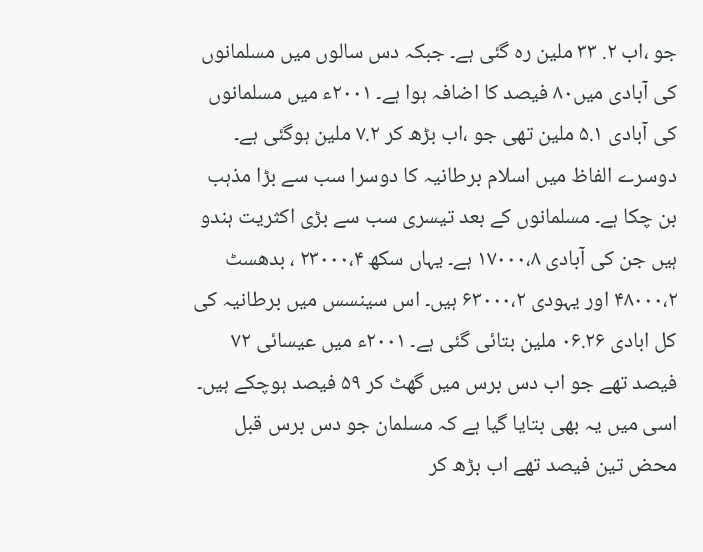جو ،اب ۲. ۳۳ ملین رہ گئی ہے۔ جبکہ دس سالوں میں مسلمانوں کی آبادی میں۸۰ فیصد کا اضافہ ہوا ہے۔ ۲۰۰۱ء میں مسلمانوں کی آبادی ۵.۱ ملین تھی جو ،اب بڑھ کر ۷.۲ ملین ہوگئی ہے۔ دوسرے الفاظ میں اسلام برطانیہ کا دوسرا سب سے بڑا مذہب بن چکا ہے۔ مسلمانوں کے بعد تیسری سب سے بڑی اکثریت ہندو ہیں جن کی آبادی ۱۷۰۰۰،۸ ہے۔ یہاں سکھ ۲۳۰۰۰،۴ ، بدھسٹ ۴۸۰۰۰،۲ اور یہودی ۶۳۰۰۰،۲ ہیں۔ اس سینسس میں برطانیہ کی کل ابادی ۰۶.۲۶ ملین بتائی گئی ہے۔ ۲۰۰۱ء میں عیسائی ۷۲ فیصد تھے جو اب دس برس میں گھٹ کر ۵۹ فیصد ہوچکے ہیں۔ اسی میں یہ بھی بتایا گیا ہے کہ مسلمان جو دس برس قبل محض تین فیصد تھے اب بڑھ کر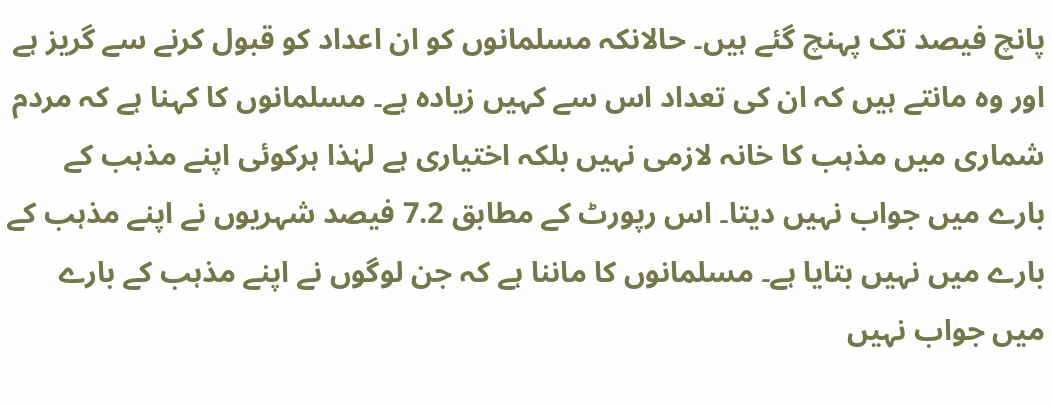پانچ فیصد تک پہنچ گئے ہیں۔ حالانکہ مسلمانوں کو ان اعداد کو قبول کرنے سے گریز ہے اور وہ مانتے ہیں کہ ان کی تعداد اس سے کہیں زیادہ ہے۔ مسلمانوں کا کہنا ہے کہ مردم شماری میں مذہب کا خانہ لازمی نہیں بلکہ اختیاری ہے لہٰذا ہرکوئی اپنے مذہب کے بارے میں جواب نہیں دیتا۔ اس رپورٹ کے مطابق 7.2 فیصد شہریوں نے اپنے مذہب کے بارے میں نہیں بتایا ہے۔ مسلمانوں کا ماننا ہے کہ جن لوگوں نے اپنے مذہب کے بارے میں جواب نہیں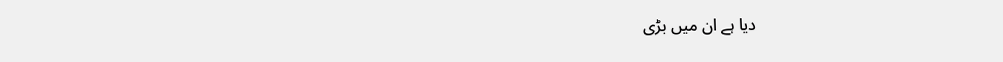دیا ہے ان میں بڑی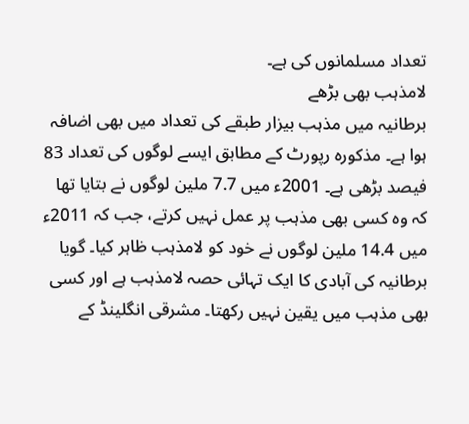تعداد مسلمانوں کی ہے۔
لامذہب بھی بڑھے
برطانیہ میں مذہب بیزار طبقے کی تعداد میں بھی اضافہ ہوا ہے۔ مذکورہ رپورٹ کے مطابق ایسے لوگوں کی تعداد 83 فیصد بڑھی ہے۔ 2001ء میں 7.7 ملین لوگوں نے بتایا تھا کہ وہ کسی بھی مذہب پر عمل نہیں کرتے، جب کہ 2011ء میں 14.4 ملین لوگوں نے خود کو لامذہب ظاہر کیا۔ گویا برطانیہ کی آبادی کا ایک تہائی حصہ لامذہب ہے اور کسی بھی مذہب میں یقین نہیں رکھتا۔ مشرقی انگلینڈ کے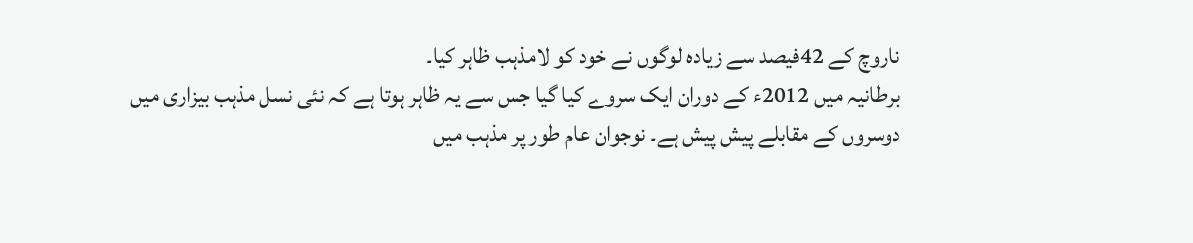ناروچ کے 42فیصد سے زیادہ لوگوں نے خود کو لامذہب ظاہر کیا۔
برطانیہ میں 2012ء کے دوران ایک سروے کیا گیا جس سے یہ ظاہر ہوتا ہے کہ نئی نسل مذہب بیزاری میں دوسروں کے مقابلے پیش پیش ہے۔ نوجوان عام طور پر مذہب میں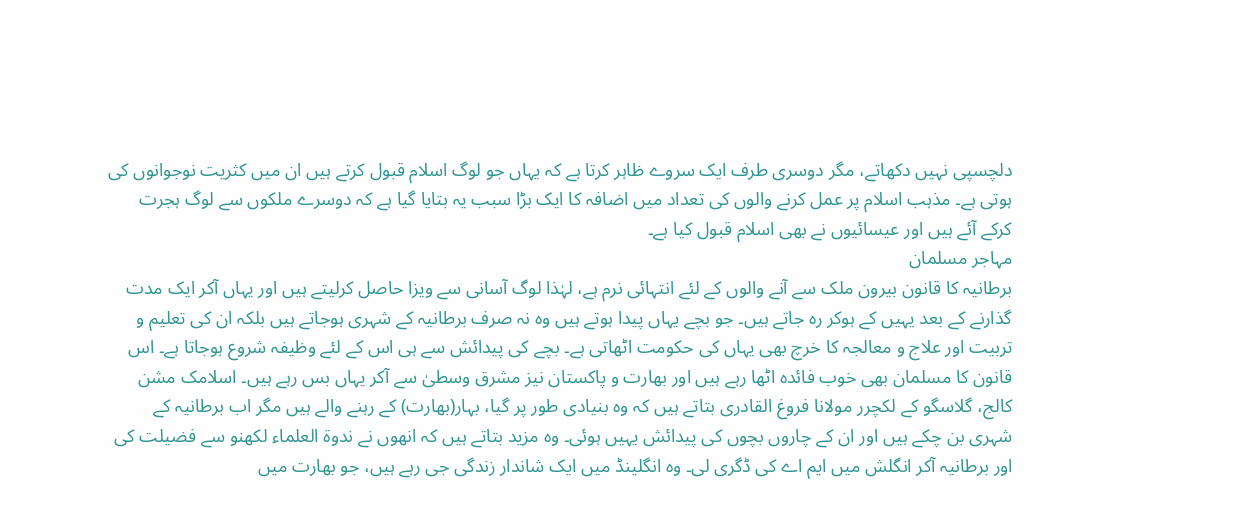دلچسپی نہیں دکھاتے، مگر دوسری طرف ایک سروے ظاہر کرتا ہے کہ یہاں جو لوگ اسلام قبول کرتے ہیں ان میں کثریت نوجوانوں کی ہوتی ہے۔ مذہب اسلام پر عمل کرنے والوں کی تعداد میں اضافہ کا ایک بڑا سبب یہ بتایا گیا ہے کہ دوسرے ملکوں سے لوگ ہجرت کرکے آئے ہیں اور عیسائیوں نے بھی اسلام قبول کیا ہے۔
مہاجر مسلمان
برطانیہ کا قانون بیرون ملک سے آنے والوں کے لئے انتہائی نرم ہے، لہٰذا لوگ آسانی سے ویزا حاصل کرلیتے ہیں اور یہاں آکر ایک مدت گذارنے کے بعد یہیں کے ہوکر رہ جاتے ہیں۔ جو بچے یہاں پیدا ہوتے ہیں وہ نہ صرف برطانیہ کے شہری ہوجاتے ہیں بلکہ ان کی تعلیم و تربیت اور علاج و معالجہ کا خرچ بھی یہاں کی حکومت اٹھاتی ہے۔ بچے کی پیدائش سے ہی اس کے لئے وظیفہ شروع ہوجاتا ہے۔ اس قانون کا مسلمان بھی خوب فائدہ اٹھا رہے ہیں اور بھارت و پاکستان نیز مشرق وسطیٰ سے آکر یہاں بس رہے ہیں۔ اسلامک مشن کالج، گلاسگو کے لکچرر مولانا فروغ القادری بتاتے ہیں کہ وہ بنیادی طور پر گیا، بہار(بھارت) کے رہنے والے ہیں مگر اب برطانیہ کے شہری بن چکے ہیں اور ان کے چاروں بچوں کی پیدائش یہیں ہوئی۔ وہ مزید بتاتے ہیں کہ انھوں نے ندوۃ العلماء لکھنو سے فضیلت کی اور برطانیہ آکر انگلش میں ایم اے کی ڈگری لی۔ وہ انگلینڈ میں ایک شاندار زندگی جی رہے ہیں، جو بھارت میں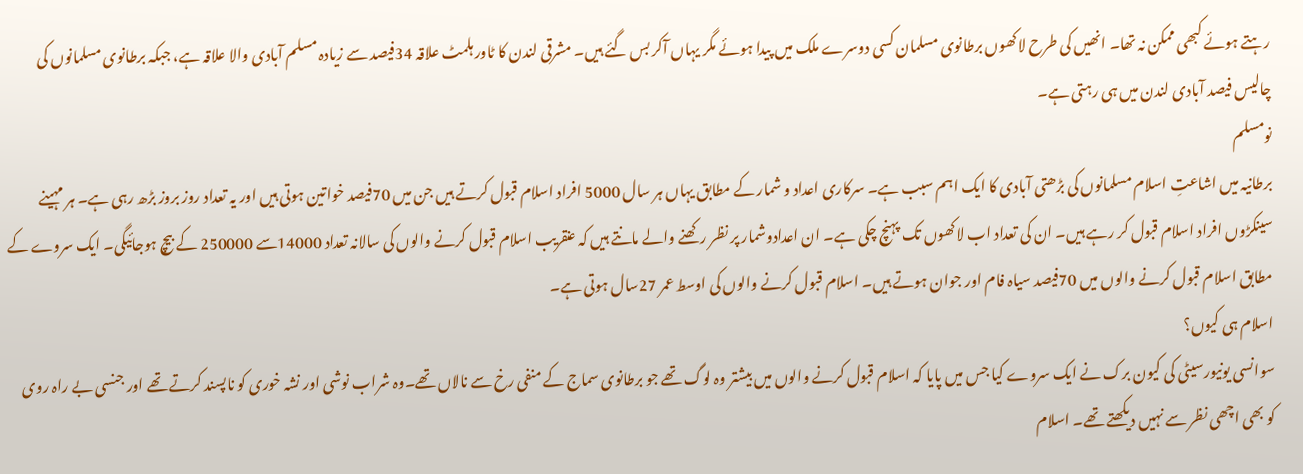رہتے ہوئے کبھی ممکن نہ تھا۔ انھیں کی طرح لاکھوں برطانوی مسلمان کسی دوسرے ملک میں پیدا ہوئے مگر یہاں آکر بس گئے ہیں۔ مشرقی لندن کا ٹاور ہلمٹ علاقہ 34فیصد سے زیادہ مسلم آبادی والا علاقہ ہے، جبکہ برطانوی مسلمانوں کی چالیس فیصد آبادی لندن میں ہی رہتی ہے۔
نومسلم
برطانیہ میں اشاعتِ اسلام مسلمانوں کی بڑھتی آبادی کا ایک اہم سبب ہے۔ سرکاری اعداد و شمار کے مطابق یہاں ہر سال 5000 افراد اسلام قبول کرتے ہیں جن میں 70فیصد خواتین ہوتی ہیں اور یہ تعداد روز بروز بڑھ رہی ہے۔ ہر مہینے سینکڑوں افراد اسلام قبول کر رہے ہیں۔ ان کی تعداد اب لاکھوں تک پہنچ چکی ہے۔ ان اعدادوشمار پر نظر رکھنے والے مانتے ہیں کہ عنقریب اسلام قبول کرنے والوں کی سالانہ تعداد 14000سے 250000 کے بیچ ہوجائیگی۔ ایک سروے کے مطابق اسلام قبول کرنے والوں میں 70فیصد سیاہ فام اور جوان ہوتے ہیں۔ اسلام قبول کرنے والوں کی اوسط عمر 27سال ہوتی ہے۔
اسلام ہی کیوں؟
سوانسی یونیورسیٹی کی کیون برک نے ایک سروے کیا جس میں پایا کہ اسلام قبول کرنے والوں میں بیشتر وہ لوگ تھے جو برطانوی سماج کے منفی رخ سے نالاں تھے۔وہ شراب نوشی اور نشہ خوری کو ناپسند کرتے تھے اور جنسی بے راہ روی کو بھی اچھی نظر سے نہیں دیکھتے تھے۔ اسلام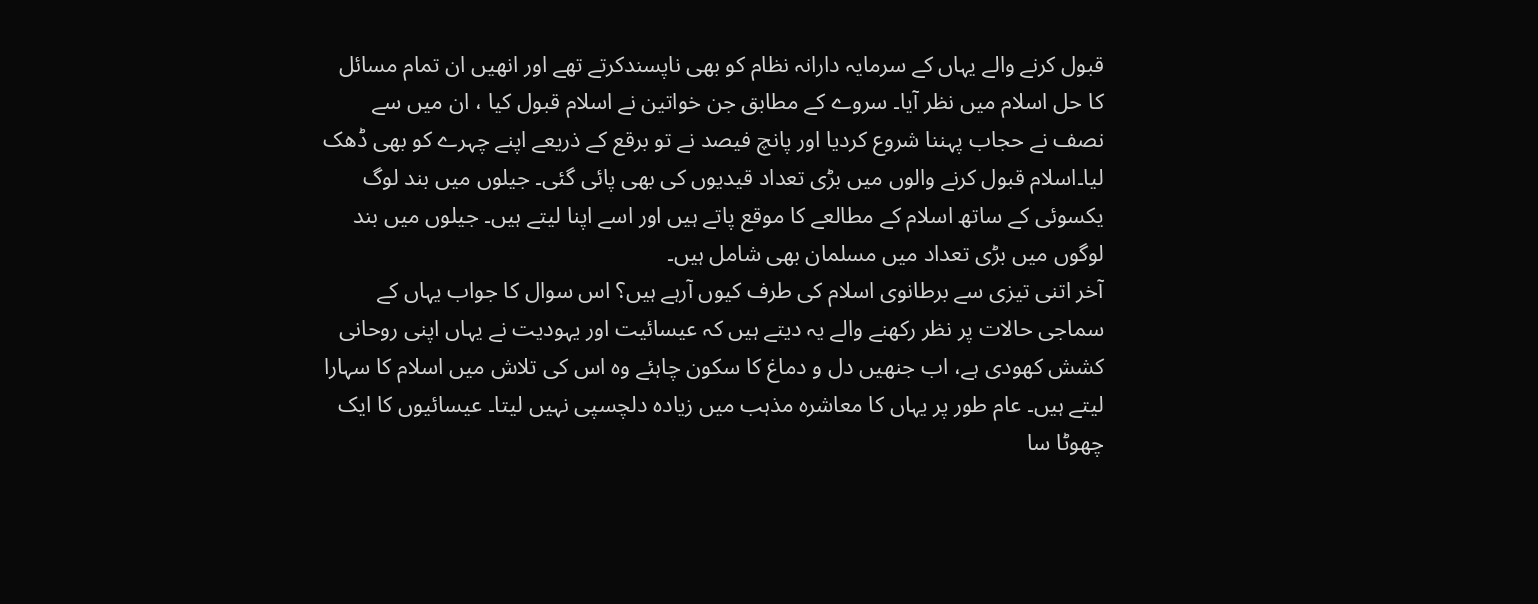قبول کرنے والے یہاں کے سرمایہ دارانہ نظام کو بھی ناپسندکرتے تھے اور انھیں ان تمام مسائل کا حل اسلام میں نظر آیا۔ سروے کے مطابق جن خواتین نے اسلام قبول کیا ، ان میں سے نصف نے حجاب پہننا شروع کردیا اور پانچ فیصد نے تو برقع کے ذریعے اپنے چہرے کو بھی ڈھک لیا۔اسلام قبول کرنے والوں میں بڑی تعداد قیدیوں کی بھی پائی گئی۔ جیلوں میں بند لوگ یکسوئی کے ساتھ اسلام کے مطالعے کا موقع پاتے ہیں اور اسے اپنا لیتے ہیں۔ جیلوں میں بند لوگوں میں بڑی تعداد میں مسلمان بھی شامل ہیں۔
آخر اتنی تیزی سے برطانوی اسلام کی طرف کیوں آرہے ہیں؟ اس سوال کا جواب یہاں کے سماجی حالات پر نظر رکھنے والے یہ دیتے ہیں کہ عیسائیت اور یہودیت نے یہاں اپنی روحانی کشش کھودی ہے، اب جنھیں دل و دماغ کا سکون چاہئے وہ اس کی تلاش میں اسلام کا سہارا لیتے ہیں۔ عام طور پر یہاں کا معاشرہ مذہب میں زیادہ دلچسپی نہیں لیتا۔ عیسائیوں کا ایک چھوٹا سا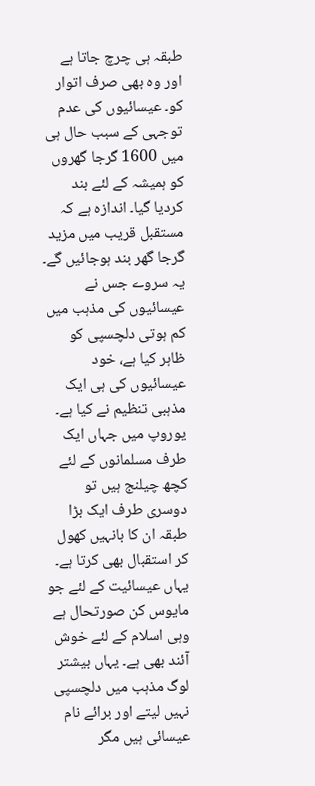طبقہ ہی چرچ جاتا ہے اور وہ بھی صرف اتوار کو۔ عیسائیوں کی عدم توجہی کے سبب حال ہی میں 1600 گرجا گھروں کو ہمیشہ کے لئے بند کردیا گیا۔ اندازہ ہے کہ مستقبل قریب میں مزید گرجا گھر بند ہوجائیں گے۔ یہ سروے جس نے عیسائیوں کی مذہب میں کم ہوتی دلچسپی کو ظاہر کیا ہے، خود عیسائیوں کی ہی ایک مذہبی تنظیم نے کیا ہے۔
یوروپ میں جہاں ایک طرف مسلمانوں کے لئے کچھ چیلنج ہیں تو دوسری طرف ایک بڑا طبقہ ان کا بانہیں کھول کر استقبال بھی کرتا ہے۔ یہاں عیسائیت کے لئے جو مایوس کن صورتحال ہے وہی اسلام کے لئے خوش آئند بھی ہے۔ یہاں بیشتر لوگ مذہب میں دلچسپی نہیں لیتے اور برائے نام عیسائی ہیں مگر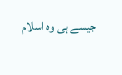جیسے ہی وہ اسلام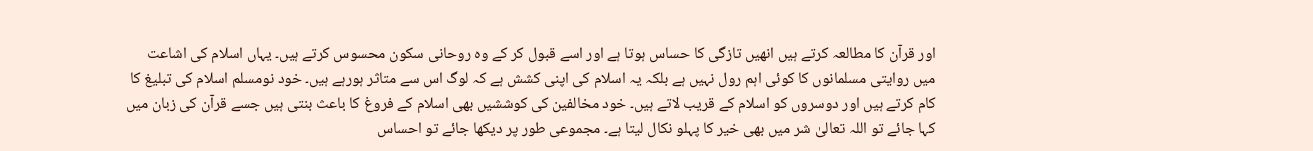اور قرآن کا مطالعہ کرتے ہیں انھیں تازگی کا حساس ہوتا ہے اور اسے قبول کر کے وہ روحانی سکون محسوس کرتے ہیں۔ یہاں اسلام کی اشاعت میں روایتی مسلمانوں کا کوئی اہم رول نہیں ہے بلکہ یہ اسلام کی اپنی کشش ہے کہ لوگ اس سے متاثر ہورہے ہیں۔ خود نومسلم اسلام کی تبلیغ کا کام کرتے ہیں اور دوسروں کو اسلام کے قریب لاتے ہیں۔ خود مخالفین کی کوششیں بھی اسلام کے فروغ کا باعث بنتی ہیں جسے قرآن کی زبان میں کہا جائے تو اللہ تعالیٰ شر میں بھی خیر کا پہلو نکال لیتا ہے۔ مجموعی طور پر دیکھا جائے تو احساس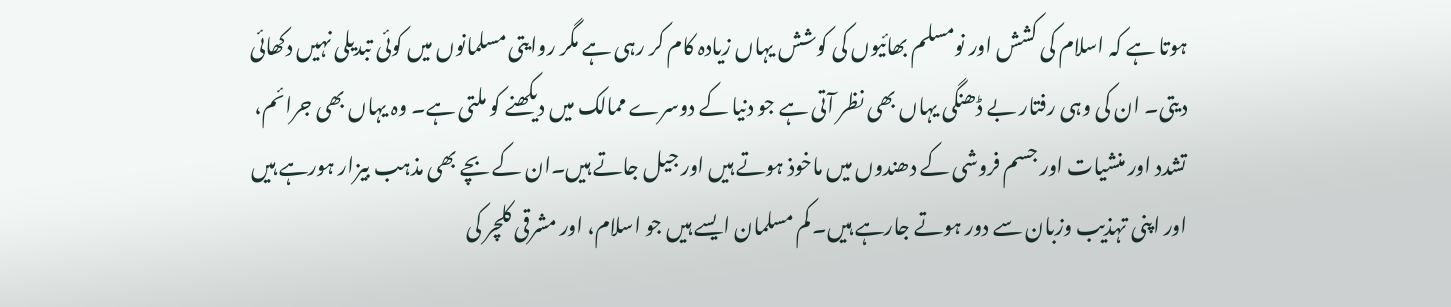ہوتا ہے کہ اسلام کی کشش اور نومسلم بھائیوں کی کوشش یہاں زیادہ کام کر رہی ہے مگر روایتی مسلمانوں میں کوئی تبدیلی نہیں دکھائی دیتی۔ ان کی وہی رفتار بے ڈھنگی یہاں بھی نظر آتی ہے جو دنیا کے دوسرے ممالک میں دیکھنے کو ملتی ہے۔ وہ یہاں بھی جرائم، تشدد اور منشیات اور جسم فروشی کے دھندوں میں ماخوذ ہوتے ہیں اور جیل جاتے ہیں۔ان کے بچے بھی مذہب بیزار ہورہے ہیں اور اپنی تہذیب وزبان سے دور ہوتے جارہے ہیں۔ کم مسلمان ایسے ہیں جو اسلام، اور مشرقی کلچر کی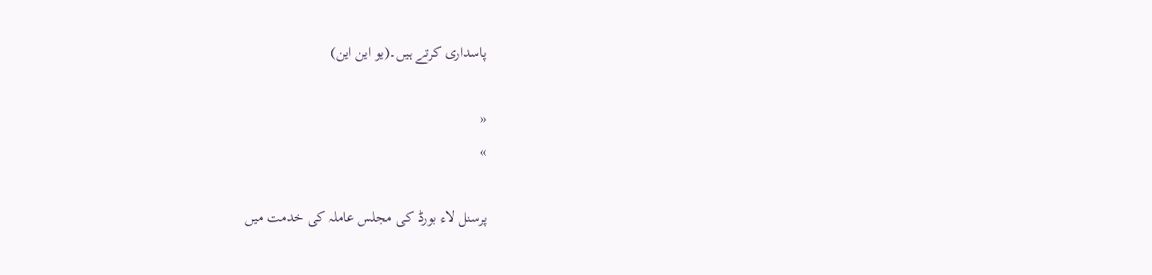پاسداری کرتے ہیں۔(یو این این)

«
»

پرسنل لاء بورڈ کی مجلس عاملہ کی خدمت میں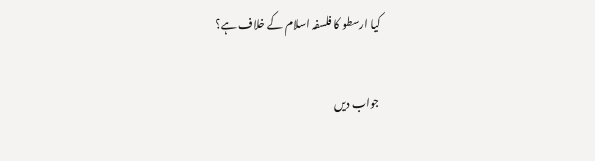کیا ارسطو کا فلسفہ اسلام کے خلاف ہے؟

جواب دیں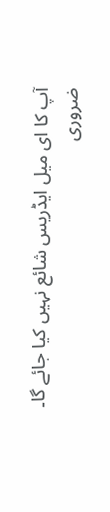آپ کا ای میل ایڈریس شائع نہیں کیا جائے گا۔ ضروری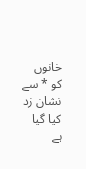خانوں کو * سے نشان زد کیا گیا ہے